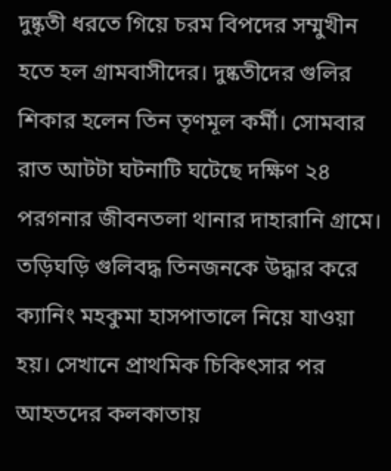দুষ্কৃতী ধরতে গিয়ে চরম বিপদের সম্মুখীন হতে হল গ্রামবাসীদের। দুষ্কতীদের গুলির শিকার হলেন তিন তৃণমূল কর্মী। সোমবার রাত আটটা ঘটনাটি ঘটেছে দক্ষিণ ২৪ পরগনার জীবনতলা থানার দাহারানি গ্রামে। তড়িঘড়ি গুলিবদ্ধ তিনজনকে উদ্ধার করে ক্যানিং মহকুমা হাসপাতালে নিয়ে যাওয়া হয়। সেখানে প্রাথমিক চিকিৎসার পর আহতদের কলকাতায়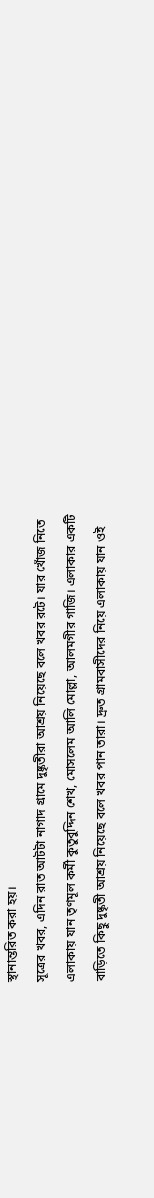স্থানান্তরিত করা হয়।
সূত্রের খবর, এদিন রাত আটটা নাগাদ গ্রামে দুষ্কৃতীরা আশ্রয় নিয়েছে বলে খবর রটে। যার খোঁজ নিতে এলাকায় যান তৃণমূল কর্মী কুতুবুদ্দিন শেখ, মোসলেম আলি মোল্লা, আলমগীর গাজি। এলাকার একটি বাড়িতে কিছু দুষ্কৃতী আশ্রয় নিয়েছে বলে খবর পান তারা। দ্রুত গ্রামবাসীদের নিয়ে এলাকায় যান ওই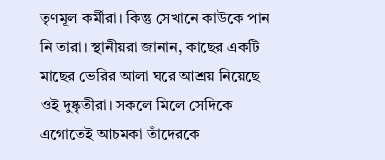তৃণমূল কর্মীরা। কিন্তু সেখানে কাউকে পান নি তারা। স্থানীয়রা জানান, কাছের একটি মাছের ভেরির আলা ঘরে আশ্রয় নিয়েছে ওই দুষ্কৃতীরা। সকলে মিলে সেদিকে এগোতেই আচমকা তাঁদেরকে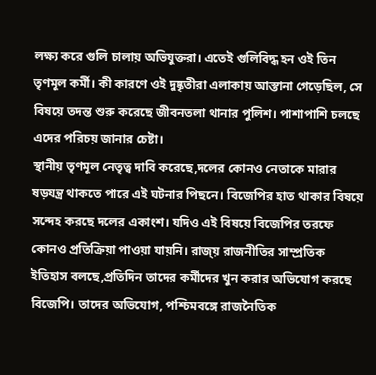লক্ষ্য করে গুলি চালায় অভিযুক্তরা। এতেই গুলিবিদ্ধ হন ওই তিন তৃণমূল কর্মী। কী কারণে ওই দুষ্কৃতীরা এলাকায় আস্তানা গেড়েছিল, সে বিষয়ে তদন্ত শুরু করেছে জীবনতলা থানার পুলিশ। পাশাপাশি চলছে এদের পরিচয় জানার চেষ্টা।
স্থানীয় তৃণমূল নেতৃত্ব দাবি করেছে,দলের কোনও নেতাকে মারার ষড়যন্ত্র থাকতে পারে এই ঘটনার পিছনে। বিজেপির হাত থাকার বিষয়ে সন্দেহ করছে দলের একাংশ। যদিও এই বিষয়ে বিজেপির তরফে কোনও প্রতিক্রিয়া পাওয়া যায়নি। রাজ্য় রাজনীতির সাম্প্রতিক ইতিহাস বলছে,প্রতিদিন তাদের কর্মীদের খুন করার অভিযোগ করছে বিজেপি। তাদের অভিযোগ, পশ্চিমবঙ্গে রাজনৈতিক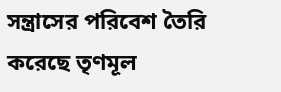সন্ত্রাসের পরিবেশ তৈরি করেছে তৃণমূল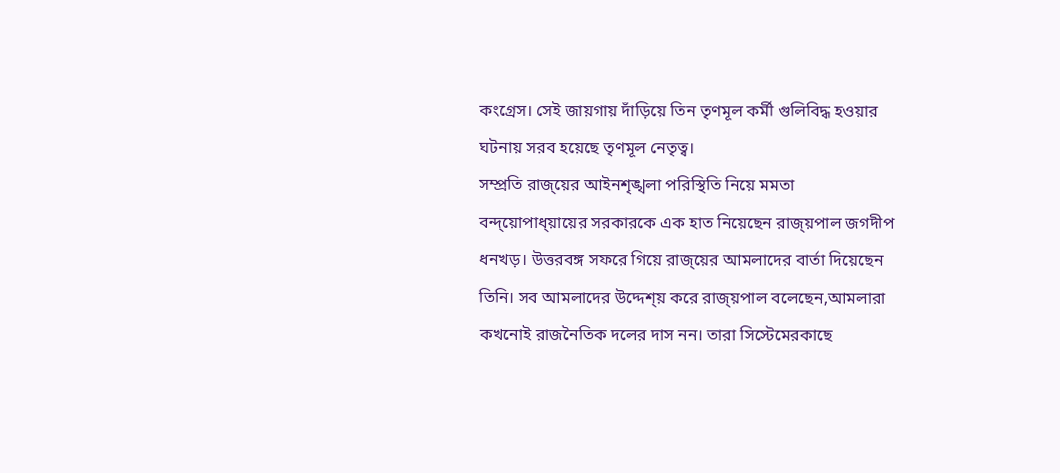কংগ্রেস। সেই জায়গায় দাঁড়িয়ে তিন তৃণমূল কর্মী গুলিবিদ্ধ হওয়ার ঘটনায় সরব হয়েছে তৃণমূল নেতৃত্ব।
সম্প্রতি রাজ্য়ের আইনশৃঙ্খলা পরিস্থিতি নিয়ে মমতা বন্দ্য়োপাধ্য়ায়ের সরকারকে এক হাত নিয়েছেন রাজ্য়পাল জগদীপ ধনখড়। উত্তরবঙ্গ সফরে গিয়ে রাজ্য়ের আমলাদের বার্তা দিয়েছেন তিনি। সব আমলাদের উদ্দেশ্য় করে রাজ্য়পাল বলেছেন,আমলারা কখনোই রাজনৈতিক দলের দাস নন। তারা সিস্টেমেরকাছে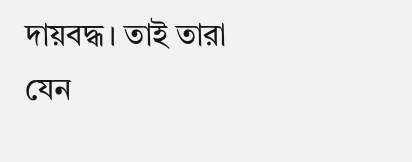দায়বদ্ধ। তাই তারা যেন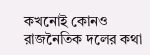কখনোই কোনও রাজনৈতিক দলের কথা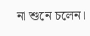না শুনে চলেন।